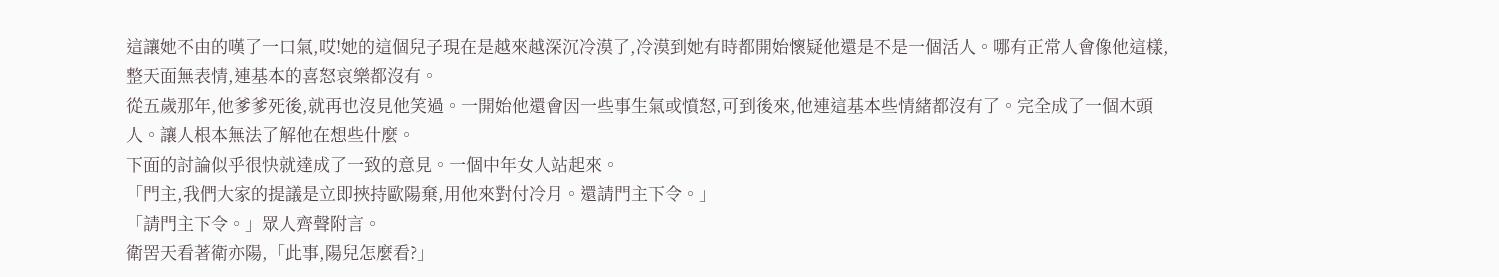這讓她不由的嘆了一口氣,哎!她的這個兒子現在是越來越深沉冷漠了,冷漠到她有時都開始懷疑他還是不是一個活人。哪有正常人會像他這樣,整天面無表情,連基本的喜怒哀樂都沒有。
從五歲那年,他爹爹死後,就再也沒見他笑過。一開始他還會因一些事生氣或憤怒,可到後來,他連這基本些情緒都沒有了。完全成了一個木頭人。讓人根本無法了解他在想些什麼。
下面的討論似乎很快就達成了一致的意見。一個中年女人站起來。
「門主,我們大家的提議是立即挾持歐陽棄,用他來對付冷月。還請門主下令。」
「請門主下令。」眾人齊聲附言。
衛罟天看著衛亦陽,「此事,陽兒怎麼看?」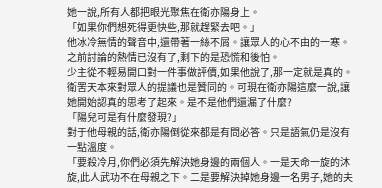她一說,所有人都把眼光聚焦在衛亦陽身上。
「如果你們想死得更快些,那就趕緊去吧。」
他冰冷無情的聲音中,還帶著一絲不屑。讓眾人的心不由的一寒。之前討論的熱情已沒有了,剩下的是恐慌和後怕。
少主從不輕易開口對一件事做評價,如果他說了,那一定就是真的。
衛罟天本來對眾人的提議也是贊同的。可現在衛亦陽這麼一說,讓她開始認真的思考了起來。是不是他們還漏了什麼?
「陽兒可是有什麼發現?」
對于他母親的話,衛亦陽倒從來都是有問必答。只是語氣仍是沒有一點溫度。
「要殺冷月,你們必須先解決她身邊的兩個人。一是天命一旋的沐旋,此人武功不在母親之下。二是要解決掉她身邊一名男子,她的夫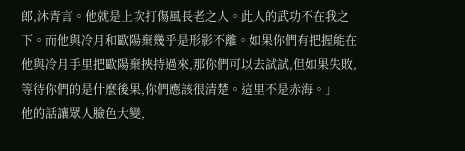郎,沐青言。他就是上次打傷風長老之人。此人的武功不在我之下。而他與冷月和歐陽棄幾乎是形影不離。如果你們有把握能在他與冷月手里把歐陽棄挾持過來,那你們可以去試試,但如果失敗,等待你們的是什麼後果,你們應該很清楚。這里不是赤海。」
他的話讓眾人臉色大變,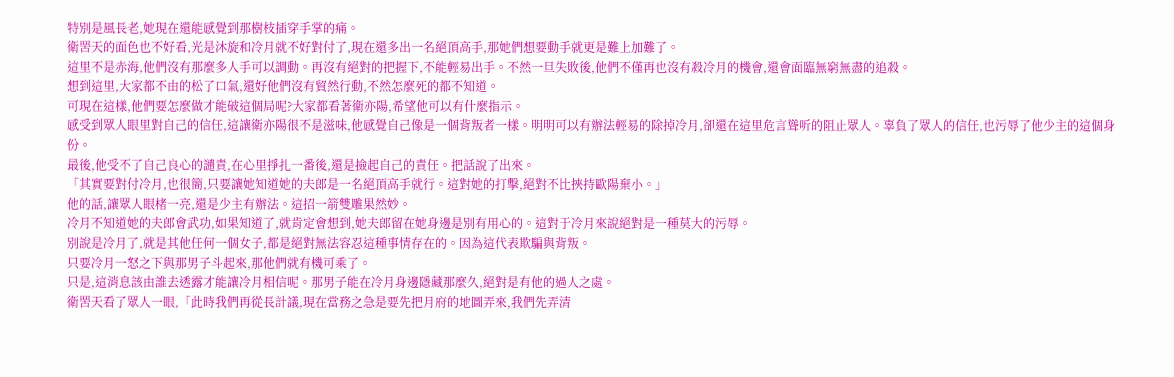特別是風長老,她現在還能感覺到那樹枝插穿手掌的痛。
衛罟天的面色也不好看,光是沐旋和冷月就不好對付了,現在還多出一名絕頂高手,那她們想要動手就更是難上加難了。
這里不是赤海,他們沒有那麼多人手可以調動。再沒有絕對的把握下,不能輕易出手。不然一旦失敗後,他們不僅再也沒有殺冷月的機會,還會面臨無窮無盡的追殺。
想到這里,大家都不由的松了口氣,還好他們沒有貿然行動,不然怎麼死的都不知道。
可現在這樣,他們要怎麼做才能破這個局呢?大家都看著衛亦陽,希望他可以有什麼指示。
感受到眾人眼里對自己的信任,這讓衛亦陽很不是滋味,他感覺自己像是一個背叛者一樣。明明可以有辦法輕易的除掉冷月,卻還在這里危言聳听的阻止眾人。辜負了眾人的信任,也污辱了他少主的這個身份。
最後,他受不了自己良心的譴責,在心里掙扎一番後,還是撿起自己的責任。把話說了出來。
「其實要對付冷月,也很簡,只要讓她知道她的夫郎是一名絕頂高手就行。這對她的打擊,絕對不比挾持歐陽棄小。」
他的話,讓眾人眼楮一亮,還是少主有辦法。這招一箭雙雕果然妙。
冷月不知道她的夫郎會武功,如果知道了,就肯定會想到,她夫郎留在她身邊是別有用心的。這對于冷月來說絕對是一種莫大的污辱。
別說是冷月了,就是其他任何一個女子,都是絕對無法容忍這種事情存在的。因為這代表欺騙與背叛。
只要冷月一怒之下與那男子斗起來,那他們就有機可乘了。
只是,這消息該由誰去透露才能讓冷月相信呢。那男子能在冷月身邊隱藏那麼久,絕對是有他的過人之處。
衛罟天看了眾人一眼,「此時我們再從長計議,現在當務之急是要先把月府的地圖弄來,我們先弄清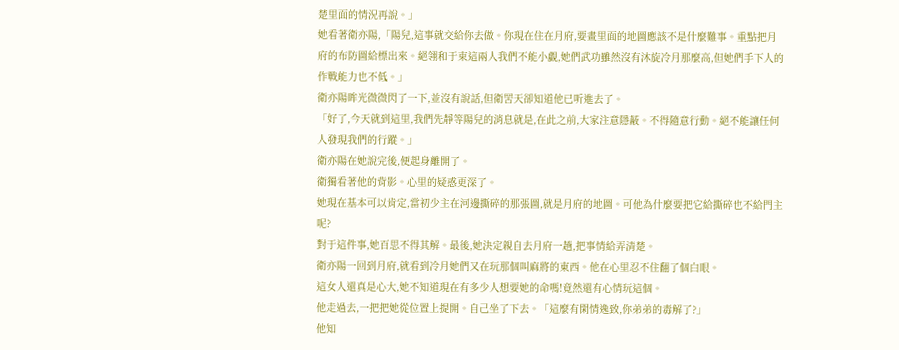楚里面的情況再說。」
她看著衛亦陽,「陽兒,這事就交給你去做。你現在住在月府,要畫里面的地圖應該不是什麼難事。重點把月府的布防圖給標出來。絕翎和于束這兩人我們不能小覷,她們武功雖然沒有沐旋冷月那麼高,但她們手下人的作戰能力也不低。」
衛亦陽眸光微微閃了一下,並沒有說話,但衛罟天卻知道他已听進去了。
「好了,今天就到這里,我們先靜等陽兒的消息就是,在此之前,大家注意隱蔽。不得隨意行動。絕不能讓任何人發現我們的行蹤。」
衛亦陽在她說完後,便起身離開了。
衛獨看著他的背影。心里的疑惑更深了。
她現在基本可以肯定,當初少主在河邊撕碎的那張圖,就是月府的地圖。可他為什麼要把它給撕碎也不給門主呢?
對于這件事,她百思不得其解。最後,她決定親自去月府一趟,把事情給弄清楚。
衛亦陽一回到月府,就看到冷月她們又在玩那個叫麻將的東西。他在心里忍不住翻了個白眼。
這女人還真是心大,她不知道現在有多少人想要她的命嗎!竟然還有心情玩這個。
他走過去,一把把她從位置上提開。自己坐了下去。「這麼有閑情逸致,你弟弟的毒解了?」
他知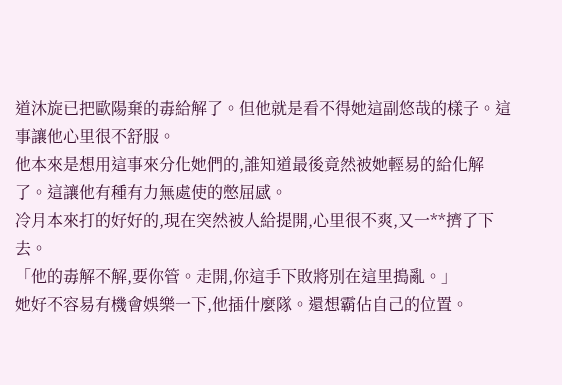道沐旋已把歐陽棄的毒給解了。但他就是看不得她這副悠哉的樣子。這事讓他心里很不舒服。
他本來是想用這事來分化她們的,誰知道最後竟然被她輕易的給化解了。這讓他有種有力無處使的憋屈感。
冷月本來打的好好的,現在突然被人給提開,心里很不爽,又一**擠了下去。
「他的毒解不解,要你管。走開,你這手下敗將別在這里搗亂。」
她好不容易有機會娛樂一下,他插什麼隊。還想霸佔自己的位置。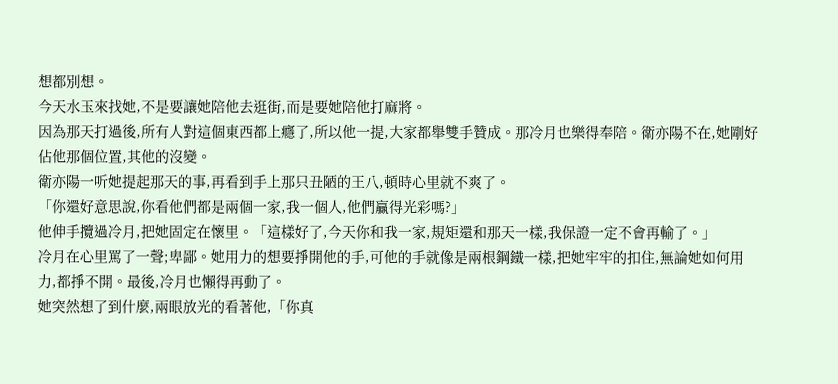想都別想。
今天水玉來找她,不是要讓她陪他去逛街,而是要她陪他打麻將。
因為那天打過後,所有人對這個東西都上癮了,所以他一提,大家都舉雙手贊成。那冷月也樂得奉陪。衛亦陽不在,她剛好佔他那個位置,其他的沒變。
衛亦陽一听她提起那天的事,再看到手上那只丑陋的王八,頓時心里就不爽了。
「你還好意思說,你看他們都是兩個一家,我一個人,他們贏得光彩嗎?」
他伸手攬過冷月,把她固定在懷里。「這樣好了,今天你和我一家,規矩還和那天一樣,我保證一定不會再輸了。」
冷月在心里罵了一聲;卑鄙。她用力的想要掙開他的手,可他的手就像是兩根鋼鐵一樣,把她牢牢的扣住,無論她如何用力,都掙不開。最後,冷月也懶得再動了。
她突然想了到什麼,兩眼放光的看著他,「你真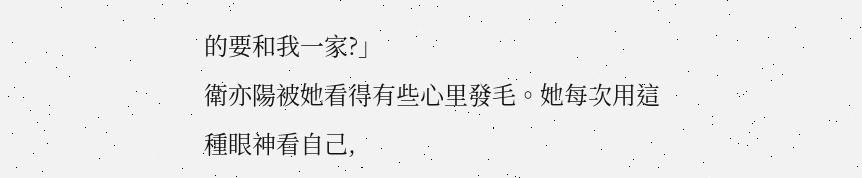的要和我一家?」
衛亦陽被她看得有些心里發毛。她每次用這種眼神看自己,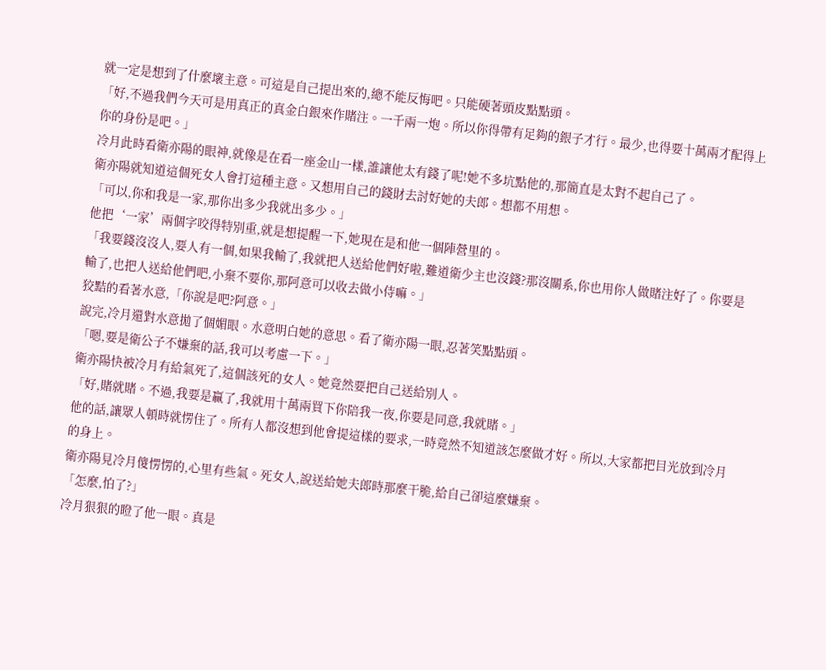就一定是想到了什麼壞主意。可這是自己提出來的,總不能反悔吧。只能硬著頭皮點點頭。
「好,不過我們今天可是用真正的真金白銀來作賭注。一千兩一炮。所以你得帶有足夠的銀子才行。最少,也得要十萬兩才配得上你的身份是吧。」
冷月此時看衛亦陽的眼神,就像是在看一座金山一樣,誰讓他太有錢了呢!她不多坑點他的,那簡直是太對不起自己了。
衛亦陽就知道這個死女人會打這種主意。又想用自己的錢財去討好她的夫郎。想都不用想。
「可以,你和我是一家,那你出多少我就出多少。」
他把‘一家’兩個字咬得特別重,就是想提醒一下,她現在是和他一個陣營里的。
「我要錢沒沒人,要人有一個,如果我輸了,我就把人送給他們好啦,難道衛少主也沒錢?那沒關系,你也用你人做賭注好了。你要是輸了,也把人送給他們吧,小棄不要你,那阿意可以收去做小侍嘛。」
狡黠的看著水意,「你說是吧?阿意。」
說完,冷月還對水意拋了個媚眼。水意明白她的意思。看了衛亦陽一眼,忍著笑點點頭。
「嗯,要是衛公子不嫌棄的話,我可以考慮一下。」
衛亦陽快被冷月有給氣死了,這個該死的女人。她竟然要把自己送給別人。
「好,賭就賭。不過,我要是贏了,我就用十萬兩買下你陪我一夜,你要是同意,我就賭。」
他的話,讓眾人頓時就愣住了。所有人都沒想到他會提這樣的要求,一時竟然不知道該怎麼做才好。所以,大家都把目光放到冷月的身上。
衛亦陽見冷月傻愣愣的,心里有些氣。死女人,說送給她夫郎時那麼干脆,給自己卻這麼嫌棄。
「怎麼,怕了?」
冷月狠狠的瞪了他一眼。真是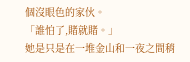個沒眼色的家伙。
「誰怕了,賭就賭。」
她是只是在一堆金山和一夜之間稍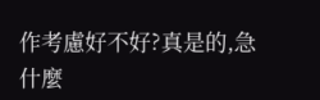作考慮好不好?真是的,急什麼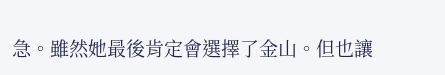急。雖然她最後肯定會選擇了金山。但也讓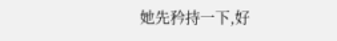她先矜持一下,好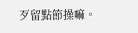歹留點節操嘛。